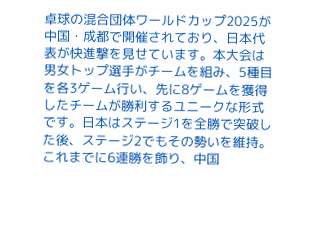卓球の混合団体ワールドカップ2025が中国・成都で開催されており、日本代表が快進撃を見せています。本大会は男女トップ選手がチームを組み、5種目を各3ゲーム行い、先に8ゲームを獲得したチームが勝利するユニークな形式です。日本はステージ1を全勝で突破した後、ステージ2でもその勢いを維持。これまでに6連勝を飾り、中国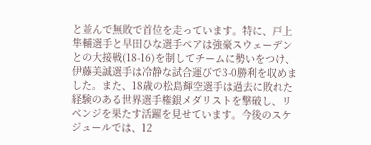と並んで無敗で首位を走っています。特に、戸上隼輔選手と早田ひな選手ペアは強豪スウェーデンとの大接戦(18-16)を制してチームに勢いをつけ、伊藤美誠選手は冷静な試合運びで3-0勝利を収めました。また、18歳の松島輝空選手は過去に敗れた経験のある世界選手権銀メダリストを撃破し、リベンジを果たす活躍を見せています。今後のスケジュールでは、12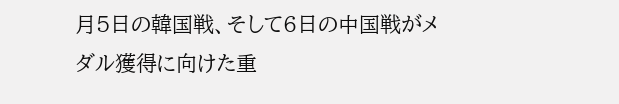月5日の韓国戦、そして6日の中国戦がメダル獲得に向けた重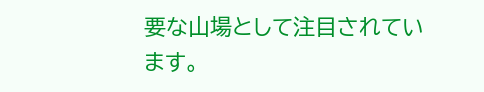要な山場として注目されています。